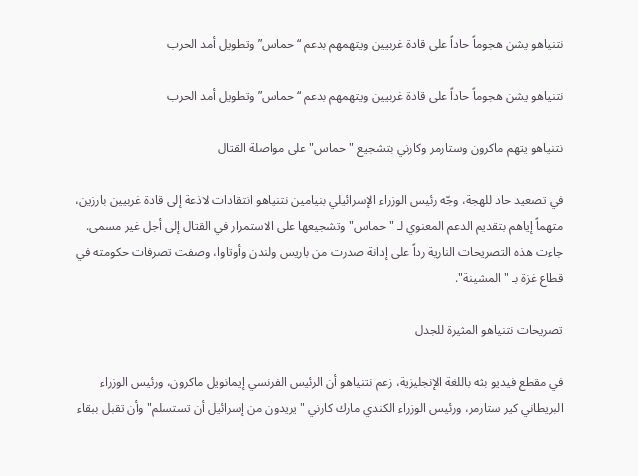نتنياهو يشن هجوماً حاداً على قادة غربيين ويتهمهم بدعم “حماس” وتطويل أمد الحرب

نتنياهو يشن هجوماً حاداً على قادة غربيين ويتهمهم بدعم “حماس” وتطويل أمد الحرب

نتنياهو يتهم ماكرون وستارمر وكارني بتشجيع "حماس" على مواصلة القتال

في تصعيد حاد للهجة، وجّه رئيس الوزراء الإسرائيلي بنيامين نتنياهو انتقادات لاذعة إلى قادة غربيين بارزين، متهماً إياهم بتقديم الدعم المعنوي لـ "حماس" وتشجيعها على الاستمرار في القتال إلى أجل غير مسمى. جاءت هذه التصريحات النارية رداً على إدانة صدرت من باريس ولندن وأوتاوا، وصفت تصرفات حكومته في قطاع غزة بـ "المشينة".

تصريحات نتنياهو المثيرة للجدل

في مقطع فيديو بثه باللغة الإنجليزية، زعم نتنياهو أن الرئيس الفرنسي إيمانويل ماكرون، ورئيس الوزراء البريطاني كير ستارمر، ورئيس الوزراء الكندي مارك كارني "يريدون من إسرائيل أن تستسلم" وأن تقبل ببقاء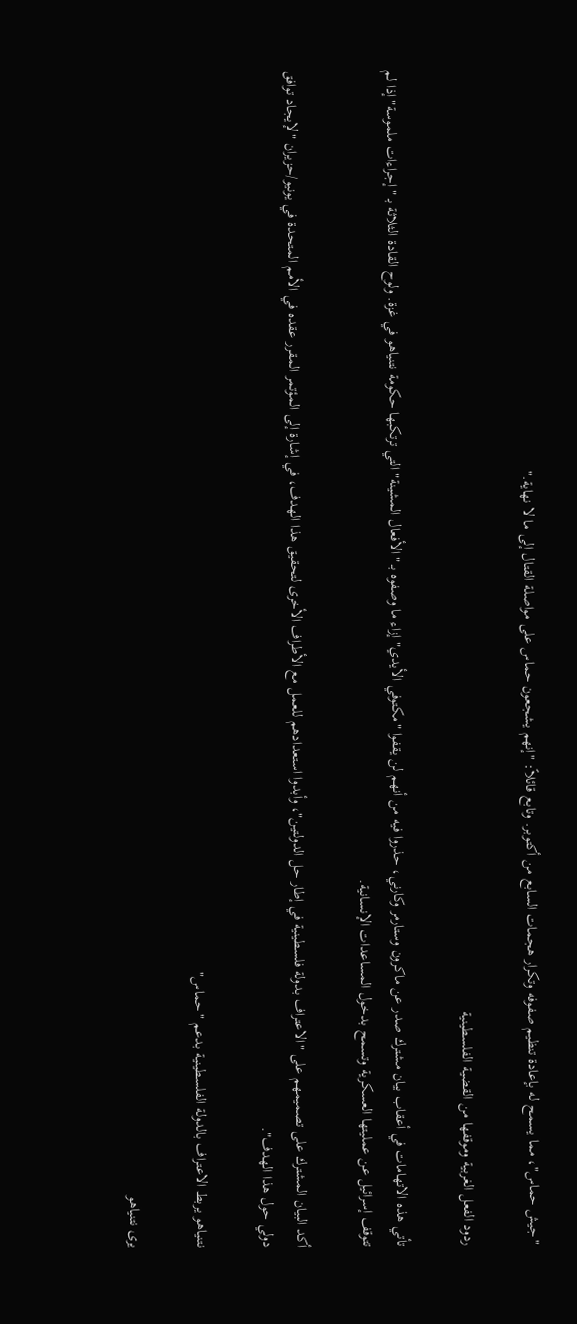"جيش حماس"، مما يسمح له بإعادة تنظيم صفوفه وتكرار هجمات السابع من أكتوبر. وتابع قائلاً: "إنهم يشجعون حماس على مواصلة القتال إلى ما لا نهاية."

ردود الفعل الغربية وموقفها من القضية الفلسطينية

تأتي هذه الاتهامات في أعقاب بيان مشترك صدر عن ماكرون وستارمر وكارني، حذروا فيه من أنهم لن يقفوا "مكتوفي الأيدي" إزاء ما وصفوه بـ "الأفعال المشينة" التي ترتكبها حكومة نتنياهو في غزة. ولوح القادة الثلاثة بـ "إجراءات ملموسة" إذا لم تتوقف إسرائيل عن عمليتها العسكرية وتسمح بدخول المساعدات الإنسانية.

أكد البيان المشترك على تصميمهم على "الاعتراف بدولة فلسطينية في إطار حل الدولتين"، وأبدوا استعدادهم للعمل مع الأطراف الأخرى لتحقيق هذا الهدف، في إشارة إلى المؤتمر المقرر عقده في الأمم المتحدة في يونيو/حزيران "لإيجاد توافق دولي حول هذا الهدف".

نتنياهو يربط الاعتراف بالدولة الفلسطينية بدعم "حماس"

يرى نتنياهو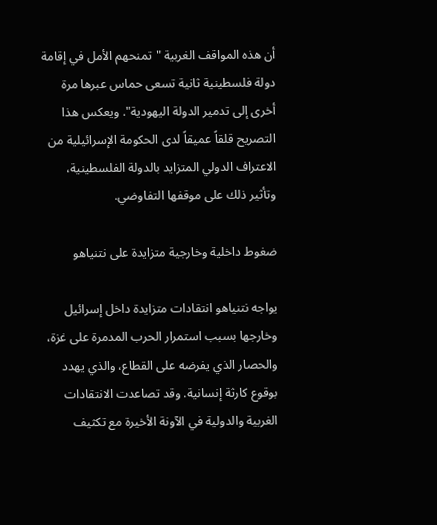أن هذه المواقف الغربية "تمنحهم الأمل في إقامة دولة فلسطينية ثانية تسعى حماس عبرها مرة أخرى إلى تدمير الدولة اليهودية". ويعكس هذا التصريح قلقاً عميقاً لدى الحكومة الإسرائيلية من الاعتراف الدولي المتزايد بالدولة الفلسطينية، وتأثير ذلك على موقفها التفاوضي.

ضغوط داخلية وخارجية متزايدة على نتنياهو

يواجه نتنياهو انتقادات متزايدة داخل إسرائيل وخارجها بسبب استمرار الحرب المدمرة على غزة، والحصار الذي يفرضه على القطاع، والذي يهدد بوقوع كارثة إنسانية. وقد تصاعدت الانتقادات الغربية والدولية في الآونة الأخيرة مع تكثيف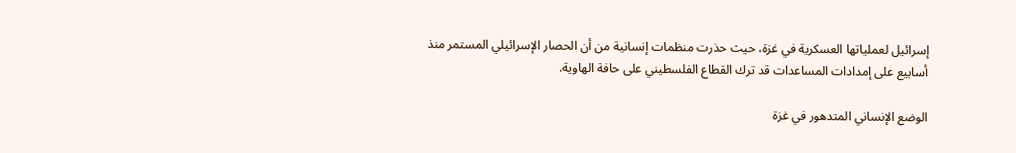إسرائيل لعملياتها العسكرية في غزة، حيث حذرت منظمات إنسانية من أن الحصار الإسرائيلي المستمر منذ أسابيع على إمدادات المساعدات قد ترك القطاع الفلسطيني على حافة الهاوية.

الوضع الإنساني المتدهور في غزة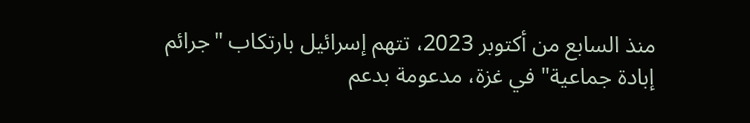منذ السابع من أكتوبر 2023، تتهم إسرائيل بارتكاب "جرائم إبادة جماعية" في غزة، مدعومة بدعم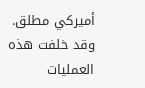أميركي مطلق. وقد خلفت هذه العمليات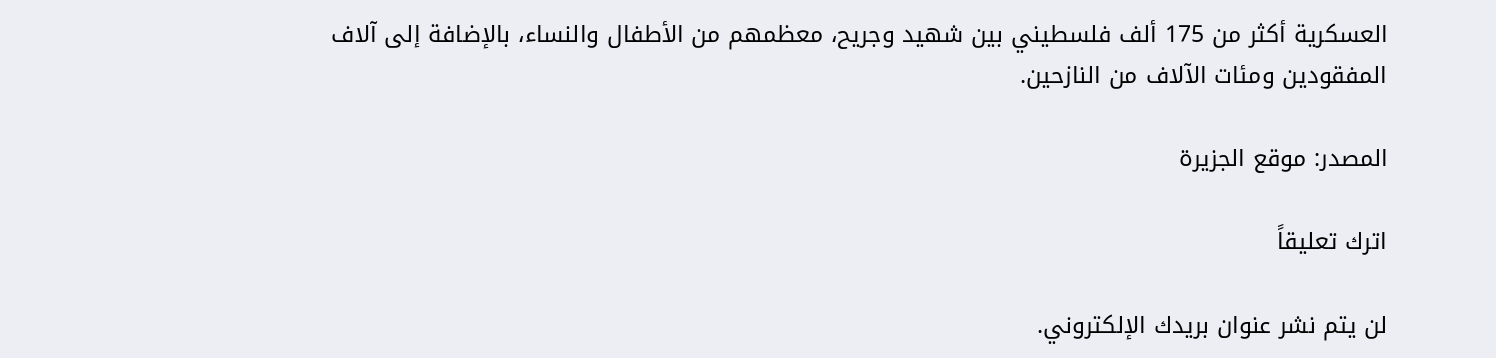العسكرية أكثر من 175 ألف فلسطيني بين شهيد وجريح، معظمهم من الأطفال والنساء، بالإضافة إلى آلاف المفقودين ومئات الآلاف من النازحين.

المصدر: موقع الجزيرة

اترك تعليقاً

لن يتم نشر عنوان بريدك الإلكتروني.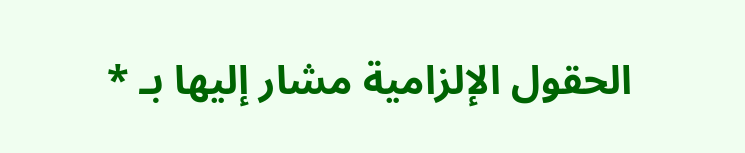الحقول الإلزامية مشار إليها بـ *